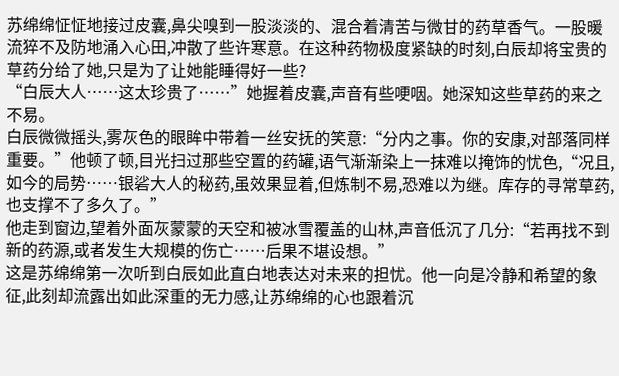苏绵绵怔怔地接过皮囊,鼻尖嗅到一股淡淡的、混合着清苦与微甘的药草香气。一股暖流猝不及防地涌入心田,冲散了些许寒意。在这种药物极度紧缺的时刻,白辰却将宝贵的草药分给了她,只是为了让她能睡得好一些?
“白辰大人……这太珍贵了……”她握着皮囊,声音有些哽咽。她深知这些草药的来之不易。
白辰微微摇头,雾灰色的眼眸中带着一丝安抚的笑意:“分内之事。你的安康,对部落同样重要。”他顿了顿,目光扫过那些空置的药罐,语气渐渐染上一抹难以掩饰的忧色,“况且,如今的局势……银硰大人的秘药,虽效果显着,但炼制不易,恐难以为继。库存的寻常草药,也支撑不了多久了。”
他走到窗边,望着外面灰蒙蒙的天空和被冰雪覆盖的山林,声音低沉了几分:“若再找不到新的药源,或者发生大规模的伤亡……后果不堪设想。”
这是苏绵绵第一次听到白辰如此直白地表达对未来的担忧。他一向是冷静和希望的象征,此刻却流露出如此深重的无力感,让苏绵绵的心也跟着沉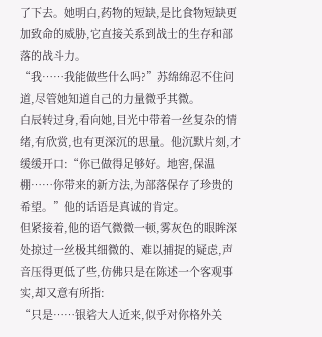了下去。她明白,药物的短缺,是比食物短缺更加致命的威胁,它直接关系到战士的生存和部落的战斗力。
“我……我能做些什么吗?”苏绵绵忍不住问道,尽管她知道自己的力量微乎其微。
白辰转过身,看向她,目光中带着一丝复杂的情绪,有欣赏,也有更深沉的思量。他沉默片刻,才缓缓开口:“你已做得足够好。地窖,保温棚……你带来的新方法,为部落保存了珍贵的希望。”他的话语是真诚的肯定。
但紧接着,他的语气微微一顿,雾灰色的眼眸深处掠过一丝极其细微的、难以捕捉的疑虑,声音压得更低了些,仿佛只是在陈述一个客观事实,却又意有所指:
“只是……银硰大人近来,似乎对你格外关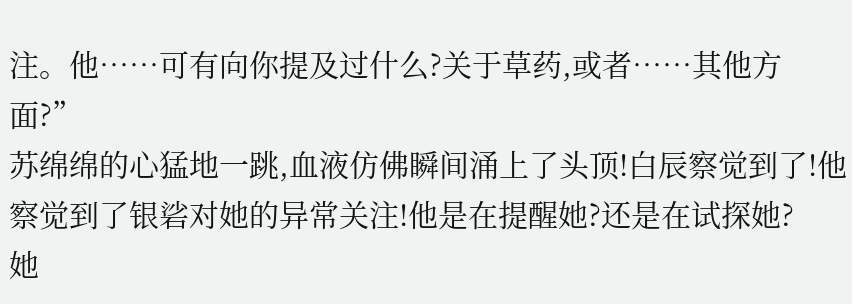注。他……可有向你提及过什么?关于草药,或者……其他方面?”
苏绵绵的心猛地一跳,血液仿佛瞬间涌上了头顶!白辰察觉到了!他察觉到了银硰对她的异常关注!他是在提醒她?还是在试探她?
她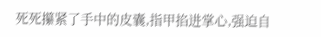死死攥紧了手中的皮囊,指甲掐进掌心,强迫自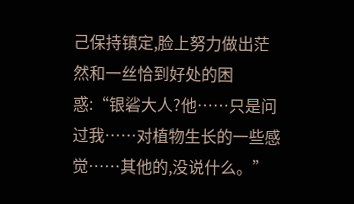己保持镇定,脸上努力做出茫然和一丝恰到好处的困惑:“银硰大人?他……只是问过我……对植物生长的一些感觉……其他的,没说什么。”